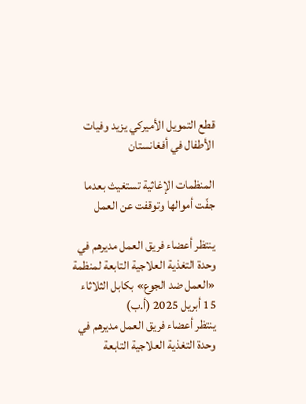قطع التمويل الأميركي يزيد وفيات الأطفال في أفغانستان

المنظمات الإغاثية تستغيث بعدما جفّت أموالها وتوقفت عن العمل

ينتظر أعضاء فريق العمل مديرهم في وحدة التغذية العلاجية التابعة لمنظمة «العمل ضد الجوع» بكابل الثلاثاء 15 أبريل 2025 (أ.ب)
ينتظر أعضاء فريق العمل مديرهم في وحدة التغذية العلاجية التابعة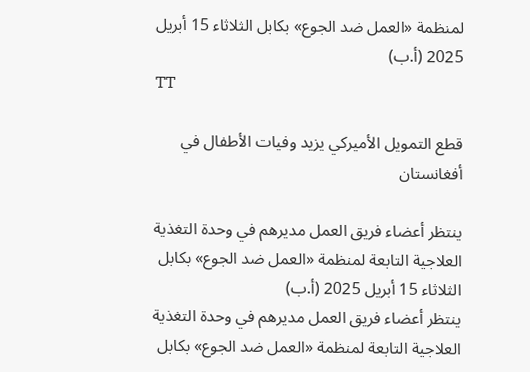لمنظمة «العمل ضد الجوع» بكابل الثلاثاء 15 أبريل 2025 (أ.ب)
TT

قطع التمويل الأميركي يزيد وفيات الأطفال في أفغانستان

ينتظر أعضاء فريق العمل مديرهم في وحدة التغذية العلاجية التابعة لمنظمة «العمل ضد الجوع» بكابل الثلاثاء 15 أبريل 2025 (أ.ب)
ينتظر أعضاء فريق العمل مديرهم في وحدة التغذية العلاجية التابعة لمنظمة «العمل ضد الجوع» بكابل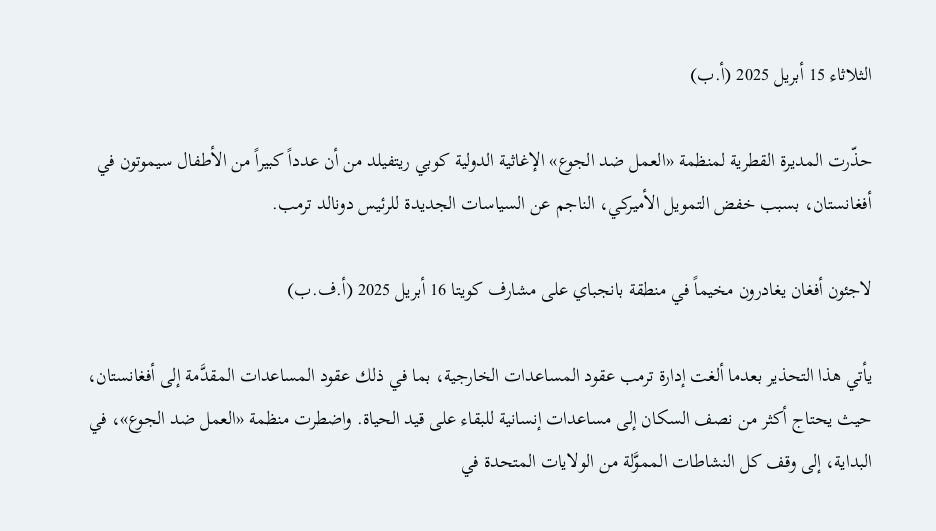الثلاثاء 15 أبريل 2025 (أ.ب)

حذّرت المديرة القطرية لمنظمة «العمل ضد الجوع» الإغاثية الدولية كوبي ريتفيلد من أن عدداً كبيراً من الأطفال سيموتون في أفغانستان، بسبب خفض التمويل الأميركي، الناجم عن السياسات الجديدة للرئيس دونالد ترمب.

لاجئون أفغان يغادرون مخيماً في منطقة بانجباي على مشارف كويتا 16 أبريل 2025 (أ.ف.ب)

يأتي هذا التحذير بعدما ألغت إدارة ترمب عقود المساعدات الخارجية، بما في ذلك عقود المساعدات المقدَّمة إلى أفغانستان، حيث يحتاج أكثر من نصف السكان إلى مساعدات إنسانية للبقاء على قيد الحياة. واضطرت منظمة «العمل ضد الجوع»، في البداية، إلى وقف كل النشاطات المموَّلة من الولايات المتحدة في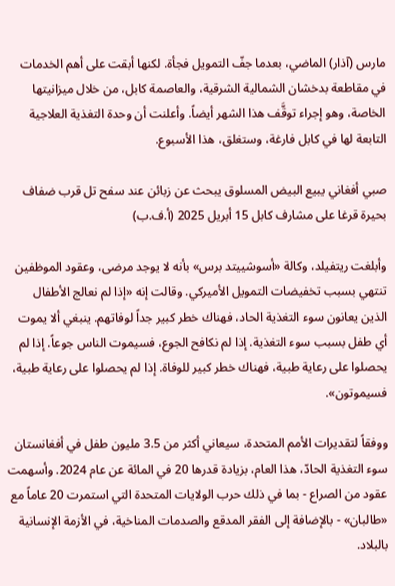مارس (آذار) الماضي، بعدما جفّ التمويل فجأة. لكنها أبقت على أهم الخدمات في مقاطعة بدخشان الشمالية الشرقية، والعاصمة كابل، من خلال ميزانيتها الخاصة، وهو إجراء توقَّف هذا الشهر أيضاً. وأعلنت أن وحدة التغذية العلاجية التابعة لها في كابل فارغة، وستغلق، هذا الأسبوع.

صبي أفغاني يبيع البيض المسلوق يبحث عن زبائن عند سفح تل قرب ضفاف بحيرة قرغا على مشارف كابل 15 أبريل 2025 (أ.ف.ب)

وأبلغت ريتفيلد، وكالة «أسوشييتد برس» بأنه لا يوجد مرضى، وعقود الموظفين تنتهي بسبب تخفيضات التمويل الأميركي. وقالت إنه «إذا لم نعالج الأطفال الذين يعانون سوء التغذية الحاد، فهناك خطر كبير جداً لوفاتهم. ينبغي ألا يموت أي طفل بسبب سوء التغذية. إذا لم نكافح الجوع، فسيموت الناس جوعاً. إذا لم يحصلوا على رعاية طبية، فهناك خطر كبير للوفاة. إذا لم يحصلوا على رعاية طبية، فسيموتون».

ووفقاً لتقديرات الأمم المتحدة، سيعاني أكثر من 3.5 مليون طفل في أفغانستان سوء التغذية الحادّ، هذا العام، بزيادة قدرها 20 في المائة عن عام 2024. وأسهمت عقود من الصراع - بما في ذلك حرب الولايات المتحدة التي استمرت 20 عاماً مع «طالبان» - بالإضافة إلى الفقر المدقع والصدمات المناخية، في الأزمة الإنسانية بالبلاد.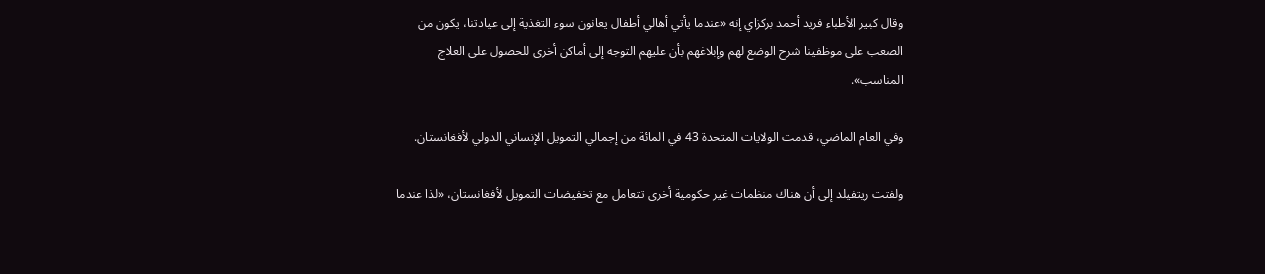وقال كبير الأطباء فريد أحمد بركزاي إنه «عندما يأتي أهالي أطفال يعانون سوء التغذية إلى عيادتنا، يكون من الصعب على موظفينا شرح الوضع لهم وإبلاغهم بأن عليهم التوجه إلى أماكن أخرى للحصول على العلاج المناسب».

وفي العام الماضي، قدمت الولايات المتحدة 43 في المائة من إجمالي التمويل الإنساني الدولي لأفغانستان.

ولفتت ريتفيلد إلى أن هناك منظمات غير حكومية أخرى تتعامل مع تخفيضات التمويل لأفغانستان، «لذا عندما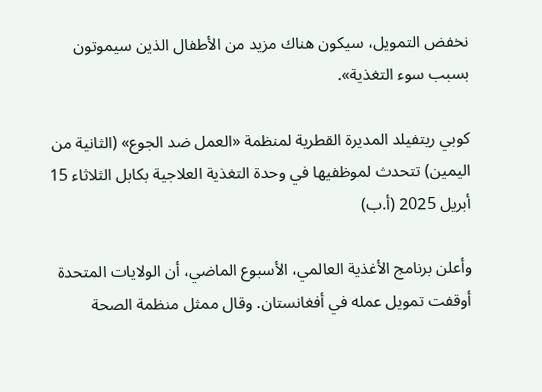نخفض التمويل، سيكون هناك مزيد من الأطفال الذين سيموتون بسبب سوء التغذية».

كوبي ريتفيلد المديرة القطرية لمنظمة «العمل ضد الجوع» (الثانية من اليمين) تتحدث لموظفيها في وحدة التغذية العلاجية بكابل الثلاثاء 15 أبريل 2025 (أ.ب)

وأعلن برنامج الأغذية العالمي، الأسبوع الماضي، أن الولايات المتحدة أوقفت تمويل عمله في أفغانستان. وقال ممثل منظمة الصحة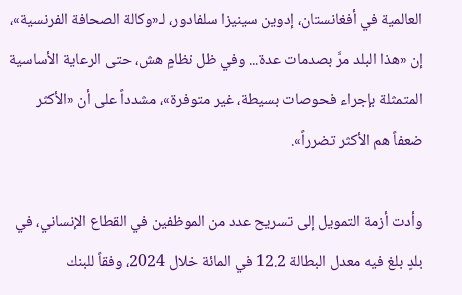العالمية في أفغانستان، إدوين سينيزا سلفادور، لـ«وكالة الصحافة الفرنسية»، إن «هذا البلد مرَّ بصدمات عدة... وفي ظل نظامٍ هش، حتى الرعاية الأساسية المتمثلة بإجراء فحوصات بسيطة، غير متوفرة»، مشدداً على أن «الأكثر ضعفاً هم الأكثر تضرراً».

وأدت أزمة التمويل إلى تسريح عدد من الموظفين في القطاع الإنساني، في بلدٍ بلغ فيه معدل البطالة 12.2 في المائة خلال 2024، وفقاً للبنك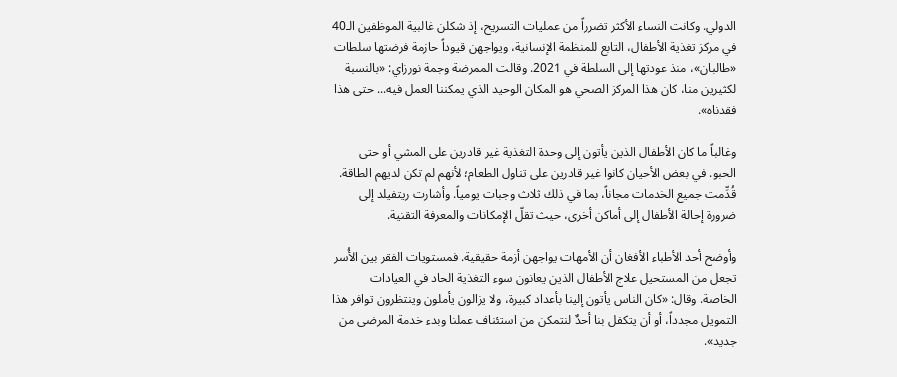الدولي. وكانت النساء الأكثر تضرراً من عمليات التسريح، إذ شكلن غالبية الموظفين الـ40 في مركز تغذية الأطفال، التابع للمنظمة الإنسانية، ويواجهن قيوداً حازمة فرضتها سلطات «طالبان»، منذ عودتها إلى السلطة في 2021. وقالت الممرضة وجمة نورزاي: «بالنسبة لكثيرين منا، كان هذا المركز الصحي هو المكان الوحيد الذي يمكننا العمل فيه... حتى هذا فقدناه».

وغالباً ما كان الأطفال الذين يأتون إلى وحدة التغذية غير قادرين على المشي أو حتى الحبو. في بعض الأحيان كانوا غير قادرين على تناول الطعام؛ لأنهم لم تكن لديهم الطاقة. قُدِّمت جميع الخدمات مجاناً، بما في ذلك ثلاث وجبات يومياً. وأشارت ريتفيلد إلى ضرورة إحالة الأطفال إلى أماكن أخرى، حيث تقلّ الإمكانات والمعرفة التقنية.

وأوضح أحد الأطباء الأفغان أن الأمهات يواجهن أزمة حقيقية. فمستويات الفقر بين الأُسر تجعل من المستحيل علاج الأطفال الذين يعانون سوء التغذية الحاد في العيادات الخاصة. وقال: «كان الناس يأتون إلينا بأعداد كبيرة، ولا يزالون يأملون وينتظرون توافر هذا التمويل مجدداً، أو أن يتكفل بنا أحدٌ لنتمكن من استئناف عملنا وبدء خدمة المرضى من جديد».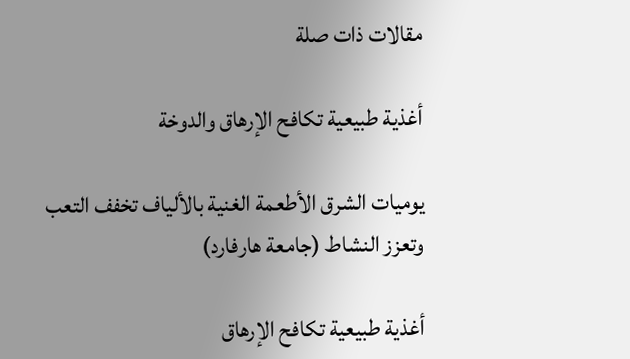مقالات ذات صلة

أغذية طبيعية تكافح الإرهاق والدوخة

يوميات الشرق الأطعمة الغنية بالألياف تخفف التعب وتعزز النشاط (جامعة هارفارد)

أغذية طبيعية تكافح الإرهاق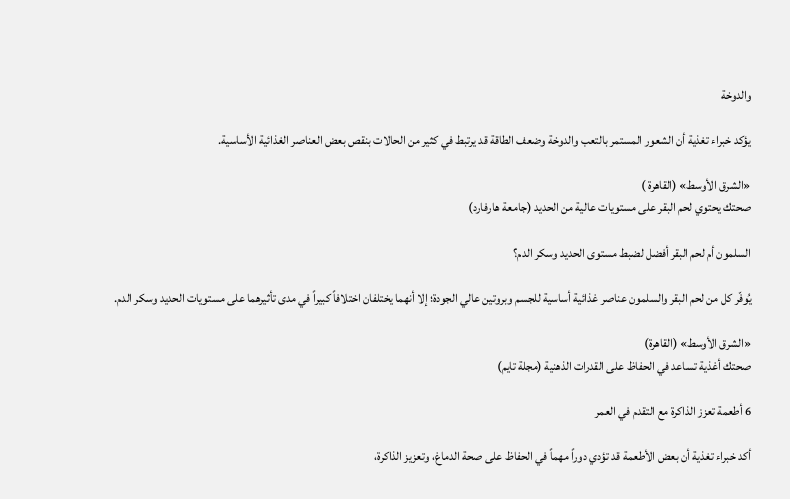والدوخة

يؤكد خبراء تغذية أن الشعور المستمر بالتعب والدوخة وضعف الطاقة قد يرتبط في كثير من الحالات بنقص بعض العناصر الغذائية الأساسية.

«الشرق الأوسط» (القاهرة )
صحتك يحتوي لحم البقر على مستويات عالية من الحديد (جامعة هارفارد)

السلمون أم لحم البقر أفضل لضبط مستوى الحديد وسكر الدم؟

يُوفّر كل من لحم البقر والسلمون عناصر غذائية أساسية للجسم وبروتين عالي الجودة؛ إلا أنهما يختلفان اختلافاً كبيراً في مدى تأثيرهما على مستويات الحديد وسكر الدم.

«الشرق الأوسط» (القاهرة)
صحتك أغذية تساعد في الحفاظ على القدرات الذهنية (مجلة تايم)

6 أطعمة تعزز الذاكرة مع التقدم في العمر

أكد خبراء تغذية أن بعض الأطعمة قد تؤدي دوراً مهماً في الحفاظ على صحة الدماغ، وتعزيز الذاكرة،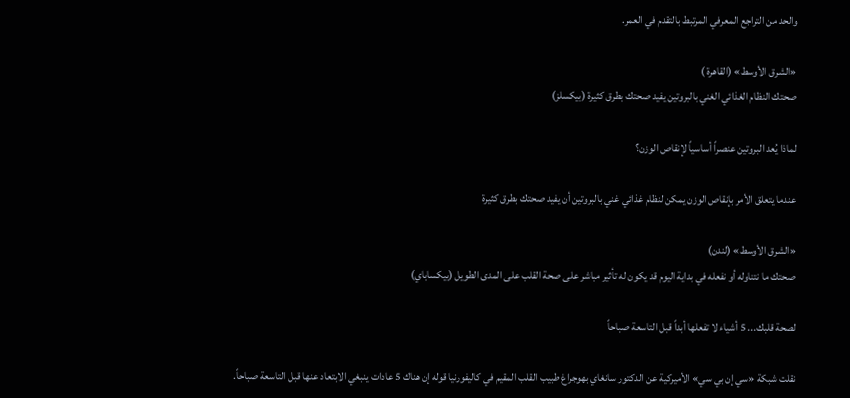والحد من التراجع المعرفي المرتبط بالتقدم في العمر.

«الشرق الأوسط» (القاهرة )
صحتك النظام الغذائي الغني بالبروتين يفيد صحتك بطرق كثيرة (بيكسلز)

لماذا يُعد البروتين عنصراً أساسياً لإنقاص الوزن؟

عندما يتعلق الأمر بإنقاص الوزن يمكن لنظام غذائي غني بالبروتين أن يفيد صحتك بطرق كثيرة

«الشرق الأوسط» (لندن)
صحتك ما نتناوله أو نفعله في بداية اليوم قد يكون له تأثير مباشر على صحة القلب على المدى الطويل (بيكساباي)

لصحة قلبك... 5 أشياء لا تفعلها أبداً قبل التاسعة صباحاً

نقلت شبكة «سي إن بي سي» الأميركية عن الدكتور سانغاي بهوجراغ طبيب القلب المقيم في كاليفورنيا قوله إن هناك 5 عادات ينبغي الابتعاد عنها قبل التاسعة صباحاً.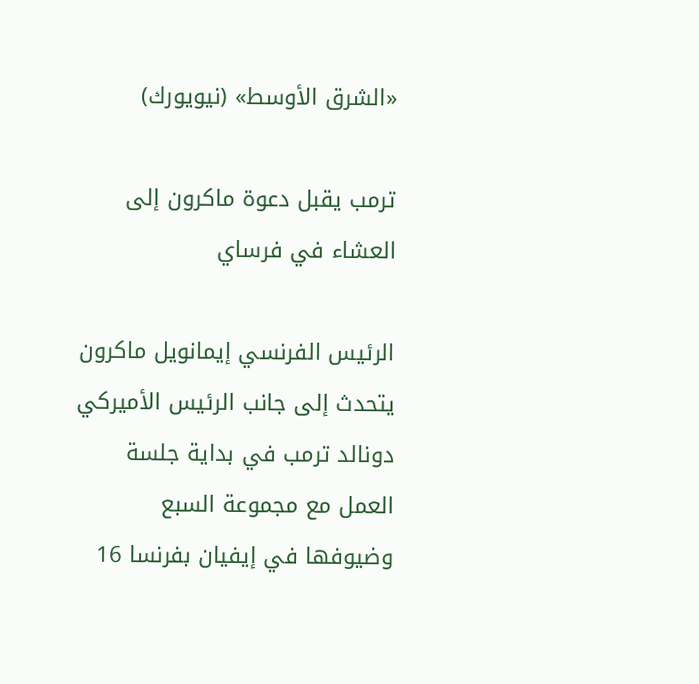«الشرق الأوسط» (نيويورك)

ترمب يقبل دعوة ماكرون إلى العشاء في فرساي

الرئيس الفرنسي إيمانويل ماكرون يتحدث إلى جانب الرئيس الأميركي دونالد ترمب في بداية جلسة العمل مع مجموعة السبع وضيوفها في إيفيان بفرنسا 16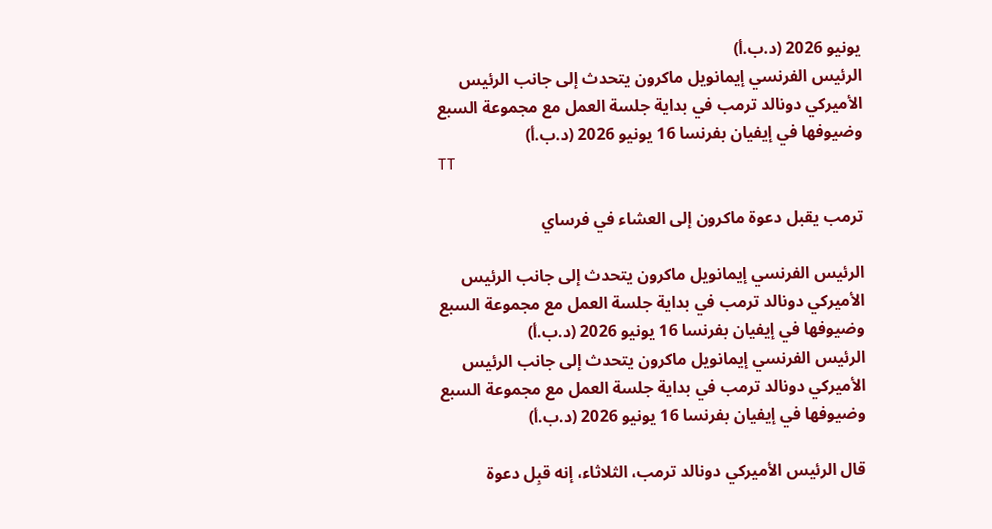يونيو 2026 (د.ب.أ)
الرئيس الفرنسي إيمانويل ماكرون يتحدث إلى جانب الرئيس الأميركي دونالد ترمب في بداية جلسة العمل مع مجموعة السبع وضيوفها في إيفيان بفرنسا 16 يونيو 2026 (د.ب.أ)
TT

ترمب يقبل دعوة ماكرون إلى العشاء في فرساي

الرئيس الفرنسي إيمانويل ماكرون يتحدث إلى جانب الرئيس الأميركي دونالد ترمب في بداية جلسة العمل مع مجموعة السبع وضيوفها في إيفيان بفرنسا 16 يونيو 2026 (د.ب.أ)
الرئيس الفرنسي إيمانويل ماكرون يتحدث إلى جانب الرئيس الأميركي دونالد ترمب في بداية جلسة العمل مع مجموعة السبع وضيوفها في إيفيان بفرنسا 16 يونيو 2026 (د.ب.أ)

قال الرئيس الأميركي دونالد ترمب، الثلاثاء، إنه قبِل دعوة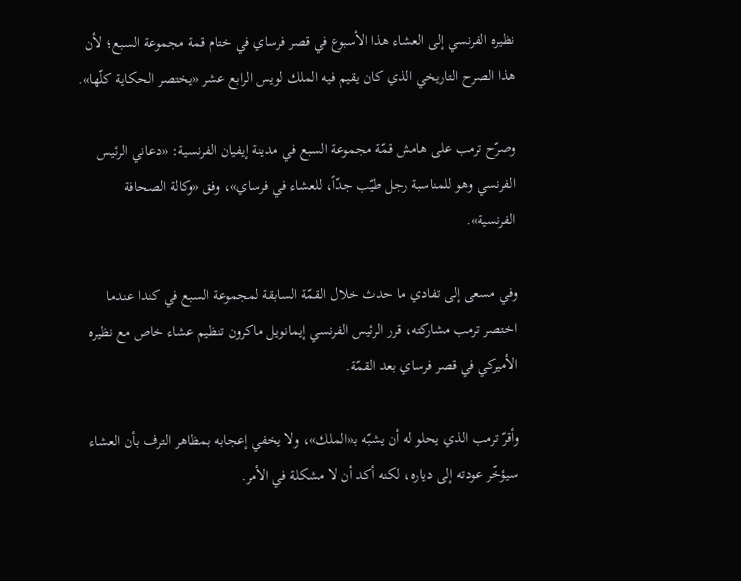نظيره الفرنسي إلى العشاء هذا الأسبوع في قصر فرساي في ختام قمة مجموعة السبع؛ لأن هذا الصرح التاريخي الذي كان يقيم فيه الملك لويس الرابع عشر «يختصر الحكاية كلّها».

وصرّح ترمب على هامش قمّة مجموعة السبع في مدينة إيفيان الفرنسية: «دعاني الرئيس الفرنسي وهو للمناسبة رجل طيّب جدّاً، للعشاء في فرساي»، وفق «وكالة الصحافة الفرنسية».

وفي مسعى إلى تفادي ما حدث خلال القمّة السابقة لمجموعة السبع في كندا عندما اختصر ترمب مشاركته، قرر الرئيس الفرنسي إيمانويل ماكرون تنظيم عشاء خاص مع نظيره الأميركي في قصر فرساي بعد القمّة.

وأقرّ ترمب الذي يحلو له أن يشبّه بـ«الملك»، ولا يخفي إعجابه بمظاهر الترف بأن العشاء سيؤخّر عودته إلى دياره، لكنه أكد أن لا مشكلة في الأمر.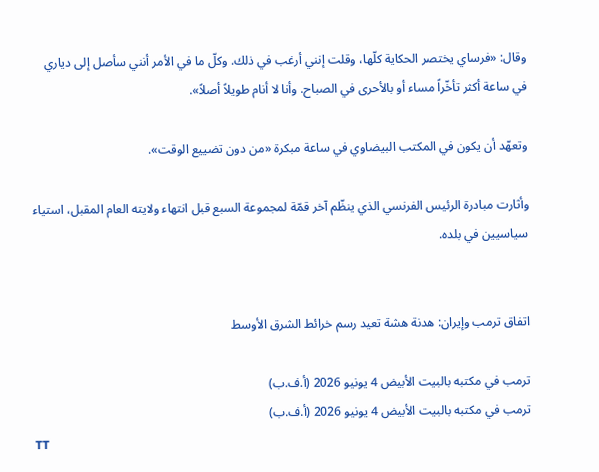وقال: «فرساي يختصر الحكاية كلّها، وقلت إنني أرغب في ذلك. وكلّ ما في الأمر أنني سأصل إلى دياري في ساعة أكثر تأخّراً مساء أو بالأحرى في الصباح. وأنا لا أنام طويلاً أصلاً».

وتعهّد أن يكون في المكتب البيضاوي في ساعة مبكرة «من دون تضييع الوقت».

وأثارت مبادرة الرئيس الفرنسي الذي ينظّم آخر قمّة لمجموعة السبع قبل انتهاء ولايته العام المقبل، استياء سياسيين في بلده.


اتفاق ترمب وإيران: هدنة هشة تعيد رسم خرائط الشرق الأوسط

ترمب في مكتبه بالبيت الأبيض 4 يونيو 2026 (أ.ف.ب)
ترمب في مكتبه بالبيت الأبيض 4 يونيو 2026 (أ.ف.ب)
TT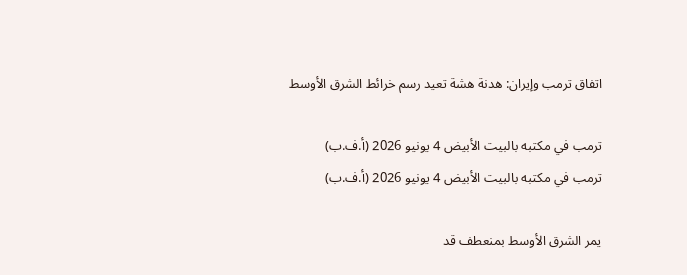اتفاق ترمب وإيران: هدنة هشة تعيد رسم خرائط الشرق الأوسط

ترمب في مكتبه بالبيت الأبيض 4 يونيو 2026 (أ.ف.ب)
ترمب في مكتبه بالبيت الأبيض 4 يونيو 2026 (أ.ف.ب)

يمر الشرق الأوسط بمنعطف قد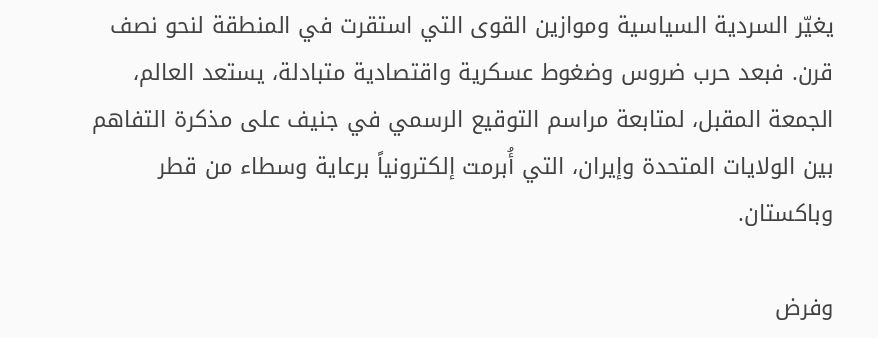يغيّر السردية السياسية وموازين القوى التي استقرت في المنطقة لنحو نصف قرن. فبعد حرب ضروس وضغوط عسكرية واقتصادية متبادلة، يستعد العالم، الجمعة المقبل، لمتابعة مراسم التوقيع الرسمي في جنيف على مذكرة التفاهم بين الولايات المتحدة وإيران، التي أُبرمت إلكترونياً برعاية وسطاء من قطر وباكستان.

وفرض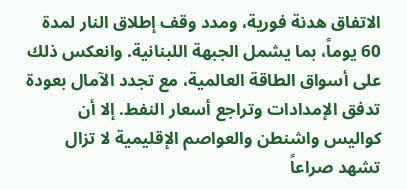الاتفاق هدنة فورية، ومدد وقف إطلاق النار لمدة 60 يوماً، بما يشمل الجبهة اللبنانية. وانعكس ذلك على أسواق الطاقة العالمية، مع تجدد الآمال بعودة تدفق الإمدادات وتراجع أسعار النفط. إلا أن كواليس واشنطن والعواصم الإقليمية لا تزال تشهد صراعاً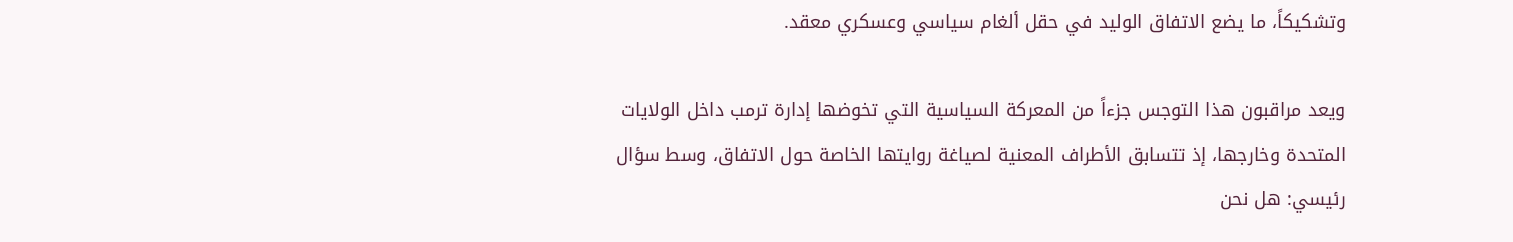وتشكيكاً، ما يضع الاتفاق الوليد في حقل ألغام سياسي وعسكري معقد.

ويعد مراقبون هذا التوجس جزءاً من المعركة السياسية التي تخوضها إدارة ترمب داخل الولايات المتحدة وخارجها، إذ تتسابق الأطراف المعنية لصياغة روايتها الخاصة حول الاتفاق، وسط سؤال رئيسي: هل نحن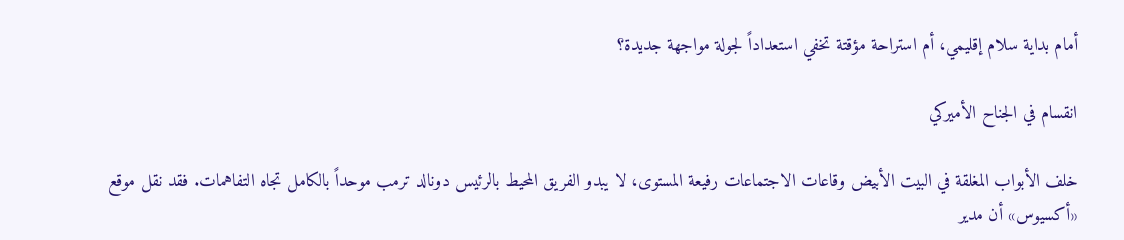أمام بداية سلام إقليمي، أم استراحة مؤقتة تخفي استعداداً لجولة مواجهة جديدة؟

انقسام في الجناح الأميركي

خلف الأبواب المغلقة في البيت الأبيض وقاعات الاجتماعات رفيعة المستوى، لا يبدو الفريق المحيط بالرئيس دونالد ترمب موحداً بالكامل تجاه التفاهمات. فقد نقل موقع «أكسيوس» أن مدير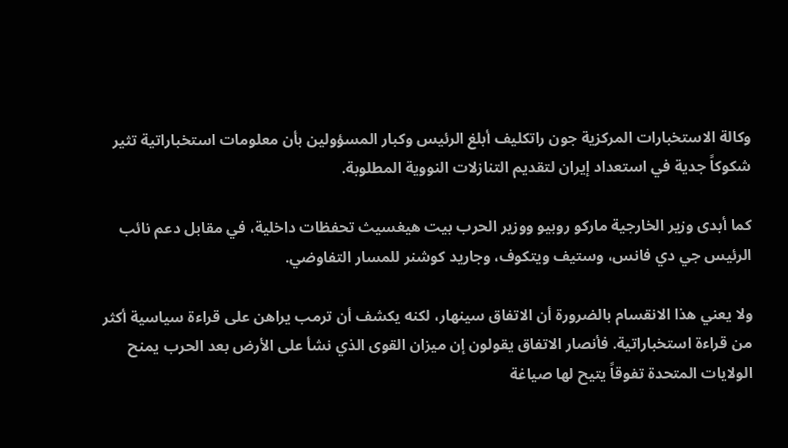وكالة الاستخبارات المركزية جون راتكليف أبلغ الرئيس وكبار المسؤولين بأن معلومات استخباراتية تثير شكوكاً جدية في استعداد إيران لتقديم التنازلات النووية المطلوبة.

كما أبدى وزير الخارجية ماركو روبيو ووزير الحرب بيت هيغسيث تحفظات داخلية، في مقابل دعم نائب الرئيس جي دي فانس، وستيف ويتكوف، وجاريد كوشنر للمسار التفاوضي.

ولا يعني هذا الانقسام بالضرورة أن الاتفاق سينهار، لكنه يكشف أن ترمب يراهن على قراءة سياسية أكثر من قراءة استخباراتية. فأنصار الاتفاق يقولون إن ميزان القوى الذي نشأ على الأرض بعد الحرب يمنح الولايات المتحدة تفوقاً يتيح لها صياغة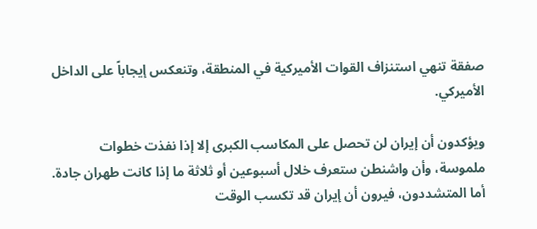صفقة تنهي استنزاف القوات الأميركية في المنطقة، وتنعكس إيجاباً على الداخل الأميركي.

ويؤكدون أن إيران لن تحصل على المكاسب الكبرى إلا إذا نفذت خطوات ملموسة، وأن واشنطن ستعرف خلال أسبوعين أو ثلاثة ما إذا كانت طهران جادة. أما المتشددون، فيرون أن إيران قد تكسب الوقت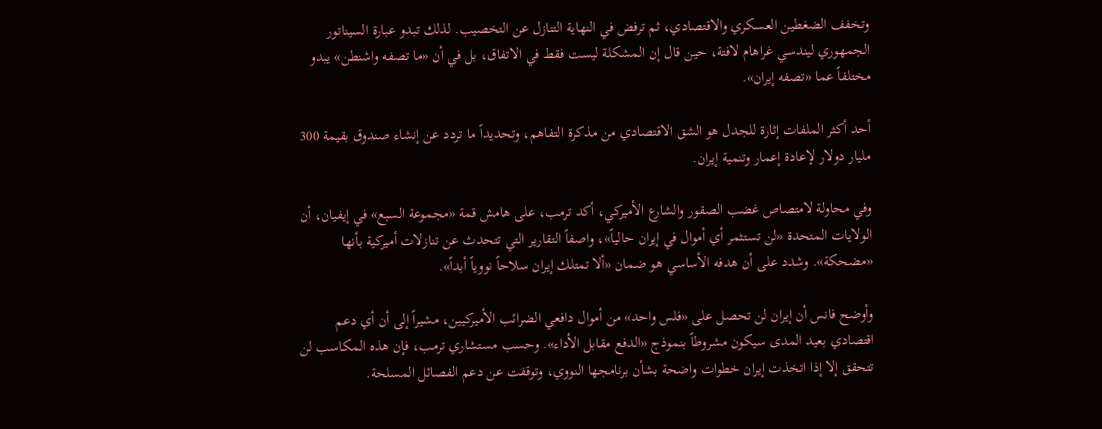وتخفف الضغطين العسكري والاقتصادي، ثم ترفض في النهاية التنازل عن التخصيب. لذلك تبدو عبارة السيناتور الجمهوري ليندسي غراهام لافتة، حين قال إن المشكلة ليست فقط في الاتفاق، بل في أن «ما تصفه واشنطن» يبدو مختلفاً عما «تصفه إيران».

أحد أكثر الملفات إثارة للجدل هو الشق الاقتصادي من مذكرة التفاهم، وتحديداً ما تردد عن إنشاء صندوق بقيمة 300 مليار دولار لإعادة إعمار وتنمية إيران.

وفي محاولة لامتصاص غضب الصقور والشارع الأميركي، أكد ترمب، على هامش قمة «مجموعة السبع» في إيفيان، أن الولايات المتحدة «لن تستثمر أي أموال في إيران حالياً»، واصفاً التقارير التي تتحدث عن تنازلات أميركية بأنها «مضحكة». وشدد على أن هدفه الأساسي هو ضمان «ألا تمتلك إيران سلاحاً نووياً أبداً».

وأوضح فانس أن إيران لن تحصل على «فلس واحد» من أموال دافعي الضرائب الأميركيين، مشيراً إلى أن أي دعم اقتصادي بعيد المدى سيكون مشروطاً بنموذج «الدفع مقابل الأداء». وحسب مستشاري ترمب، فإن هذه المكاسب لن تتحقق إلا إذا اتخذت إيران خطوات واضحة بشأن برنامجها النووي، وتوقفت عن دعم الفصائل المسلحة.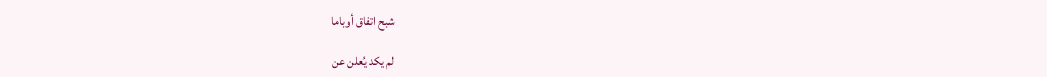شبح اتفاق أوباما

لم يكد يُعلن عن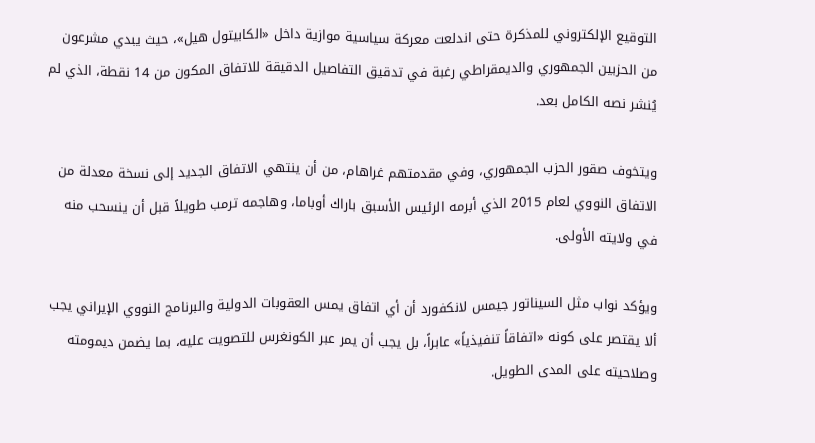التوقيع الإلكتروني للمذكرة حتى اندلعت معركة سياسية موازية داخل «الكابيتول هيل»، حيث يبدي مشرعون من الحزبين الجمهوري والديمقراطي رغبة في تدقيق التفاصيل الدقيقة للاتفاق المكون من 14 نقطة، الذي لم يُنشر نصه الكامل بعد.

ويتخوف صقور الحزب الجمهوري، وفي مقدمتهم غراهام، من أن ينتهي الاتفاق الجديد إلى نسخة معدلة من الاتفاق النووي لعام 2015 الذي أبرمه الرئيس الأسبق باراك أوباما، وهاجمه ترمب طويلاً قبل أن ينسحب منه في ولايته الأولى.

ويؤكد نواب مثل السيناتور جيمس لانكفورد أن أي اتفاق يمس العقوبات الدولية والبرنامج النووي الإيراني يجب ألا يقتصر على كونه «اتفاقاً تنفيذياً» عابراً، بل يجب أن يمر عبر الكونغرس للتصويت عليه، بما يضمن ديمومته وصلاحيته على المدى الطويل.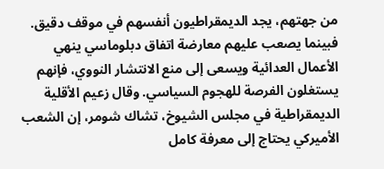من جهتهم، يجد الديمقراطيون أنفسهم في موقف دقيق. فبينما يصعب عليهم معارضة اتفاق دبلوماسي ينهي الأعمال العدائية ويسعى إلى منع الانتشار النووي، فإنهم يستغلون الفرصة للهجوم السياسي. وقال زعيم الأقلية الديمقراطية في مجلس الشيوخ، تشاك شومر، إن الشعب الأميركي يحتاج إلى معرفة كامل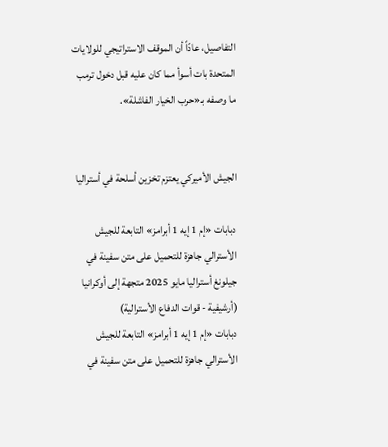التفاصيل، عادّاً أن الموقف الاستراتيجي للولايات المتحدة بات أسوأ مما كان عليه قبل دخول ترمب ما وصفه بـ«حرب الخيار الفاشلة».


الجيش الأميركي يعتزم تخزين أسلحة في أستراليا

دبابات «إم 1 إيه 1 أبرامز» التابعة للجيش الأسترالي جاهزة للتحميل على متن سفينة في جيلونغ أستراليا مايو 2025 متجهة إلى أوكرانيا (أرشيفية - قوات الدفاع الأسترالية)
دبابات «إم 1 إيه 1 أبرامز» التابعة للجيش الأسترالي جاهزة للتحميل على متن سفينة في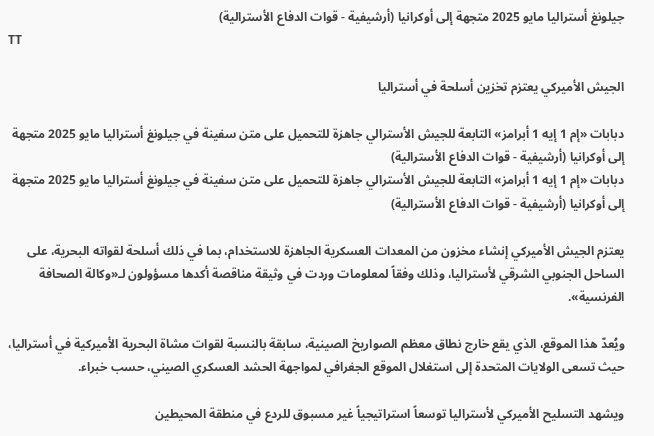جيلونغ أستراليا مايو 2025 متجهة إلى أوكرانيا (أرشيفية - قوات الدفاع الأسترالية)
TT

الجيش الأميركي يعتزم تخزين أسلحة في أستراليا

دبابات «إم 1 إيه 1 أبرامز» التابعة للجيش الأسترالي جاهزة للتحميل على متن سفينة في جيلونغ أستراليا مايو 2025 متجهة إلى أوكرانيا (أرشيفية - قوات الدفاع الأسترالية)
دبابات «إم 1 إيه 1 أبرامز» التابعة للجيش الأسترالي جاهزة للتحميل على متن سفينة في جيلونغ أستراليا مايو 2025 متجهة إلى أوكرانيا (أرشيفية - قوات الدفاع الأسترالية)

يعتزم الجيش الأميركي إنشاء مخزون من المعدات العسكرية الجاهزة للاستخدام، بما في ذلك أسلحة لقواته البحرية، على الساحل الجنوبي الشرقي لأستراليا، وذلك وفقاً لمعلومات وردت في وثيقة مناقصة أكدها مسؤولون لـ«وكالة الصحافة الفرنسية».

ويُعدّ هذا الموقع، الذي يقع خارج نطاق معظم الصواريخ الصينية، سابقة بالنسبة لقوات مشاة البحرية الأميركية في أستراليا، حيث تسعى الولايات المتحدة إلى استغلال الموقع الجغرافي لمواجهة الحشد العسكري الصيني، حسب خبراء.

ويشهد التسليح الأميركي لأستراليا توسعاً استراتيجياً غير مسبوق للردع في منطقة المحيطين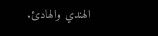الهندي والهادئ.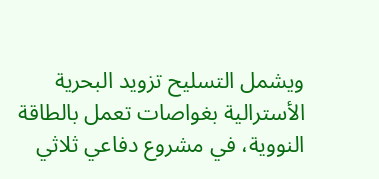ويشمل التسليح تزويد البحرية الأسترالية بغواصات تعمل بالطاقة النووية، في مشروع دفاعي ثلاثي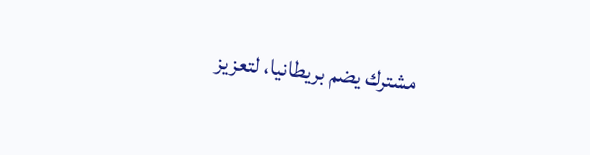مشترك يضم بريطانيا، لتعزيز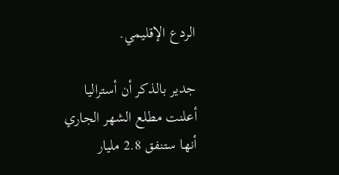الردع الإقليمي.

جدير بالذكر أن أستراليا أعلنت مطلع الشهر الجاري أنها ستنفق 2.8 مليار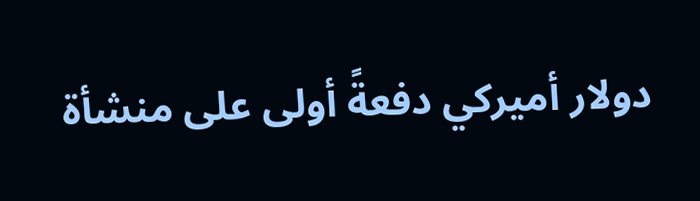دولار أميركي دفعةً أولى على منشأة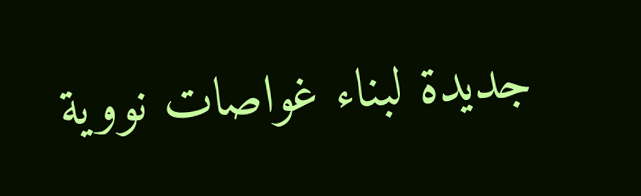جديدة لبناء غواصات نووية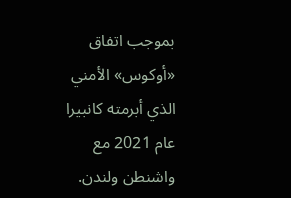بموجب اتفاق «أوكوس» الأمني الذي أبرمته كانبيرا عام 2021 مع واشنطن ولندن.